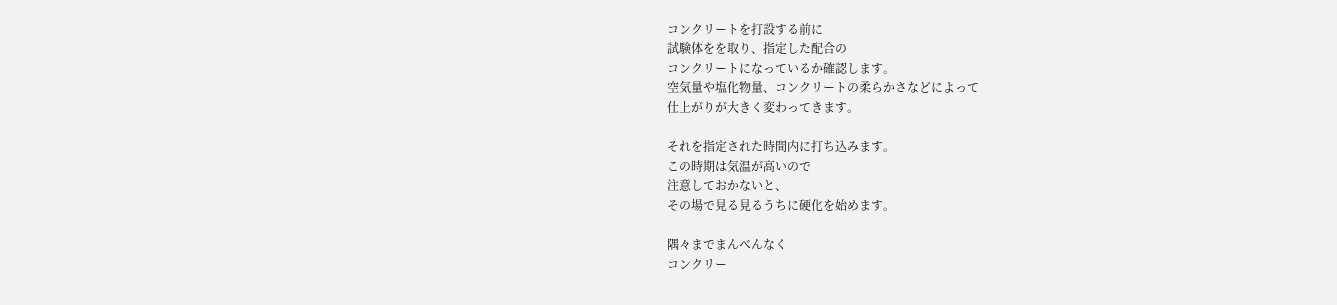コンクリートを打設する前に
試験体をを取り、指定した配合の
コンクリートになっているか確認します。
空気量や塩化物量、コンクリートの柔らかさなどによって
仕上がりが大きく変わってきます。

それを指定された時間内に打ち込みます。
この時期は気温が高いので
注意しておかないと、
その場で見る見るうちに硬化を始めます。

隅々までまんべんなく
コンクリー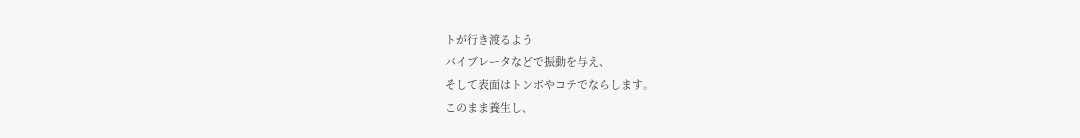トが行き渡るよう
バイブレータなどで振動を与え、
そして表面はトンボやコテでならします。
このまま養生し、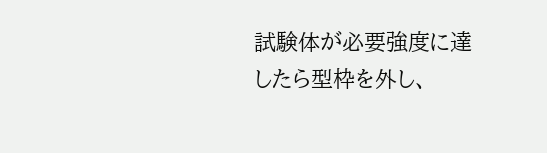試験体が必要強度に達したら型枠を外し、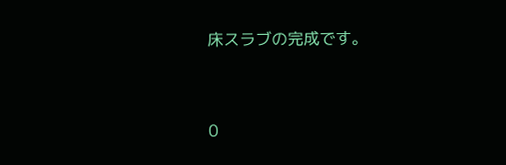床スラブの完成です。



0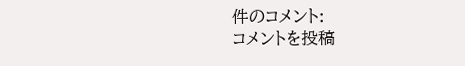件のコメント:
コメントを投稿